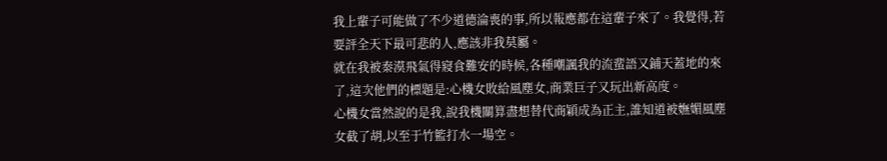我上輩子可能做了不少道德淪喪的事,所以報應都在這輩子來了。我覺得,若要評全天下最可悲的人,應該非我莫屬。
就在我被秦漠飛氣得寢食難安的時候,各種嘲諷我的流蜚語又鋪天蓋地的來了,這次他們的標題是:心機女敗給風塵女,商業巨子又玩出新高度。
心機女當然說的是我,說我機關算盡想替代商穎成為正主,誰知道被嫵媚風塵女截了胡,以至于竹籃打水一場空。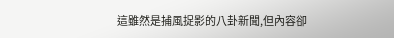這雖然是捕風捉影的八卦新聞,但內容卻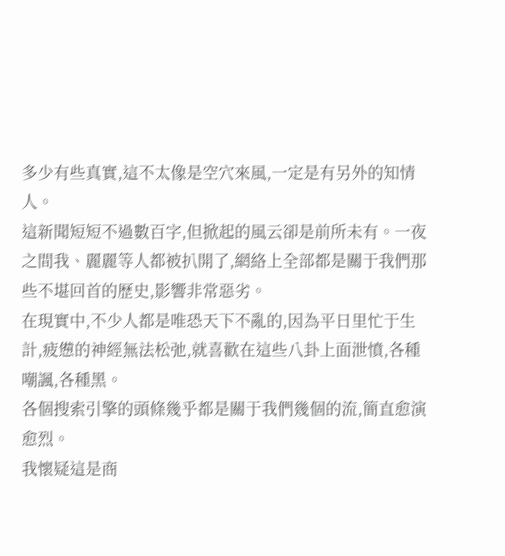多少有些真實,這不太像是空穴來風,一定是有另外的知情人。
這新聞短短不過數百字,但掀起的風云卻是前所未有。一夜之間我、麗麗等人都被扒開了,網絡上全部都是關于我們那些不堪回首的歷史,影響非常惡劣。
在現實中,不少人都是唯恐天下不亂的,因為平日里忙于生計,疲憊的神經無法松弛,就喜歡在這些八卦上面泄憤,各種嘲諷,各種黑。
各個搜索引擎的頭條幾乎都是關于我們幾個的流,簡直愈演愈烈。
我懷疑這是商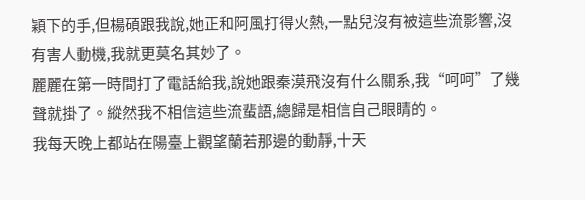穎下的手,但楊碩跟我說,她正和阿風打得火熱,一點兒沒有被這些流影響,沒有害人動機,我就更莫名其妙了。
麗麗在第一時間打了電話給我,說她跟秦漠飛沒有什么關系,我“呵呵”了幾聲就掛了。縱然我不相信這些流蜚語,總歸是相信自己眼睛的。
我每天晚上都站在陽臺上觀望蘭若那邊的動靜,十天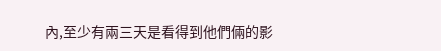內,至少有兩三天是看得到他們倆的影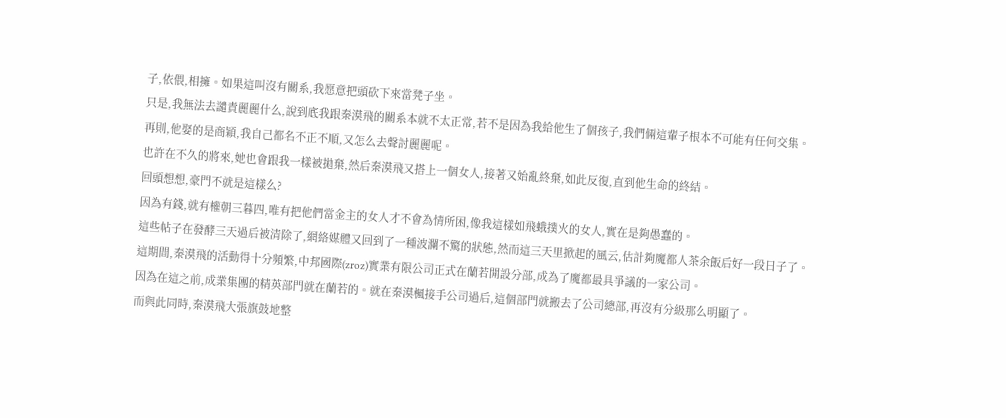子,依偎,相擁。如果這叫沒有關系,我愿意把頭砍下來當凳子坐。
只是,我無法去譴責麗麗什么,說到底我跟秦漠飛的關系本就不太正常,若不是因為我給他生了個孩子,我們倆這輩子根本不可能有任何交集。
再則,他娶的是商穎,我自己都名不正不順,又怎么去聲討麗麗呢。
也許在不久的將來,她也會跟我一樣被拋棄,然后秦漠飛又搭上一個女人,接著又始亂終棄,如此反復,直到他生命的終結。
回頭想想,豪門不就是這樣么?
因為有錢,就有權朝三暮四,唯有把他們當金主的女人才不會為情所困,像我這樣如飛蛾撲火的女人,實在是夠愚蠢的。
這些帖子在發酵三天過后被清除了,網絡媒體又回到了一種波瀾不驚的狀態,然而這三天里掀起的風云,估計夠魔都人茶余飯后好一段日子了。
這期間,秦漠飛的活動得十分頻繁,中邦國際(zroz)實業有限公司正式在蘭若開設分部,成為了魔都最具爭議的一家公司。
因為在這之前,成業集團的精英部門就在蘭若的。就在秦漠楓接手公司過后,這個部門就搬去了公司總部,再沒有分級那么明顯了。
而與此同時,秦漠飛大張旗鼓地整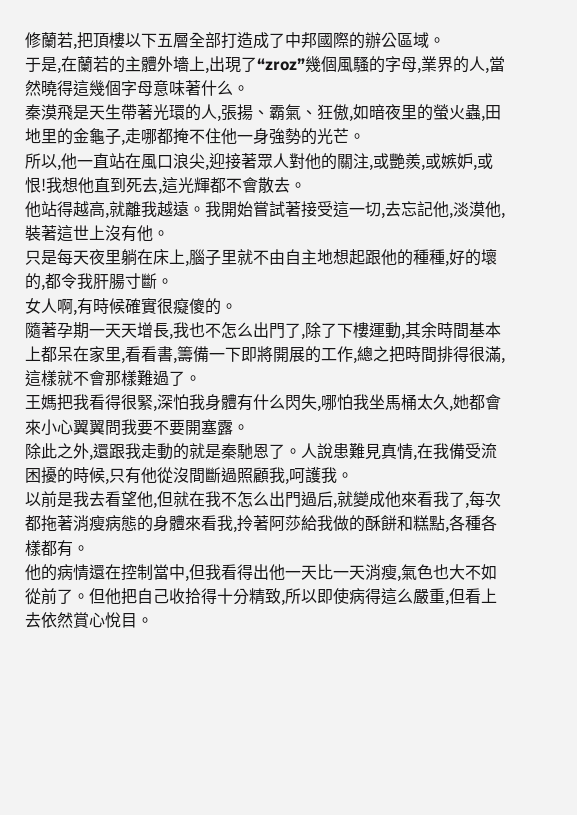修蘭若,把頂樓以下五層全部打造成了中邦國際的辦公區域。
于是,在蘭若的主體外墻上,出現了“zroz”幾個風騷的字母,業界的人,當然曉得這幾個字母意味著什么。
秦漠飛是天生帶著光環的人,張揚、霸氣、狂傲,如暗夜里的螢火蟲,田地里的金龜子,走哪都掩不住他一身強勢的光芒。
所以,他一直站在風口浪尖,迎接著眾人對他的關注,或艷羨,或嫉妒,或恨!我想他直到死去,這光輝都不會散去。
他站得越高,就離我越遠。我開始嘗試著接受這一切,去忘記他,淡漠他,裝著這世上沒有他。
只是每天夜里躺在床上,腦子里就不由自主地想起跟他的種種,好的壞的,都令我肝腸寸斷。
女人啊,有時候確實很癡傻的。
隨著孕期一天天增長,我也不怎么出門了,除了下樓運動,其余時間基本上都呆在家里,看看書,籌備一下即將開展的工作,總之把時間排得很滿,這樣就不會那樣難過了。
王媽把我看得很緊,深怕我身體有什么閃失,哪怕我坐馬桶太久,她都會來小心翼翼問我要不要開塞露。
除此之外,還跟我走動的就是秦馳恩了。人說患難見真情,在我備受流困擾的時候,只有他從沒間斷過照顧我,呵護我。
以前是我去看望他,但就在我不怎么出門過后,就變成他來看我了,每次都拖著消瘦病態的身體來看我,拎著阿莎給我做的酥餅和糕點,各種各樣都有。
他的病情還在控制當中,但我看得出他一天比一天消瘦,氣色也大不如從前了。但他把自己收拾得十分精致,所以即使病得這么嚴重,但看上去依然賞心悅目。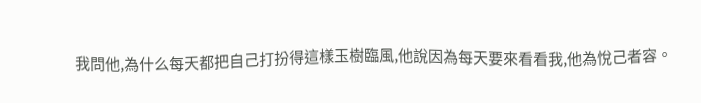我問他,為什么每天都把自己打扮得這樣玉樹臨風,他說因為每天要來看看我,他為悅己者容。